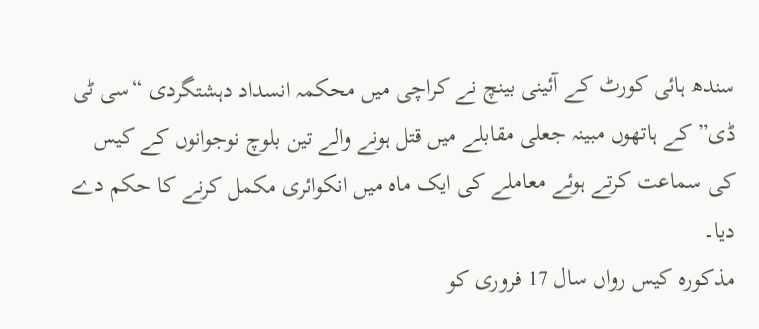سندھ ہائی کورٹ کے آئینی بینچ نے کراچی میں محکمہ انسداد دہشتگردی “سی ٹی ڈی” کے ہاتھوں مبینہ جعلی مقابلے میں قتل ہونے والے تین بلوچ نوجوانوں کے کیس کی سماعت کرتے ہوئے معاملے کی ایک ماہ میں انکوائری مکمل کرنے کا حکم دے دیا۔
مذکورہ کیس رواں سال 17 فروری کو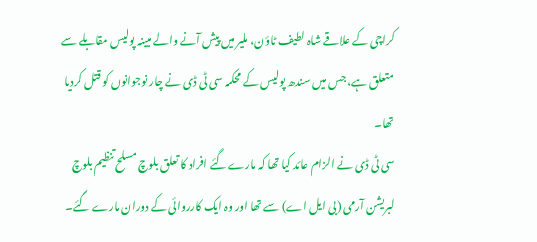کراچی کے علاقے شاہ لطیف ٹاؤن، ملیر میں پیش آنے والے مبینہ پولیس مقابلے سے متعلق ہے، جس میں سندھ پولیس کے محکمہ سی ٹی ڈی نے چار نوجوانوں کو قتل کردیا تھا۔
سی ٹی ڈی نے الزام عائد کیا تھا کہ مارے گئے افراد کا تعلق بلوچ مسلح تنظیم بلوچ لبریشن آرمی (بی ایل اے) سے تھا اور وہ ایک کارروائی کے دوران مارے گئے۔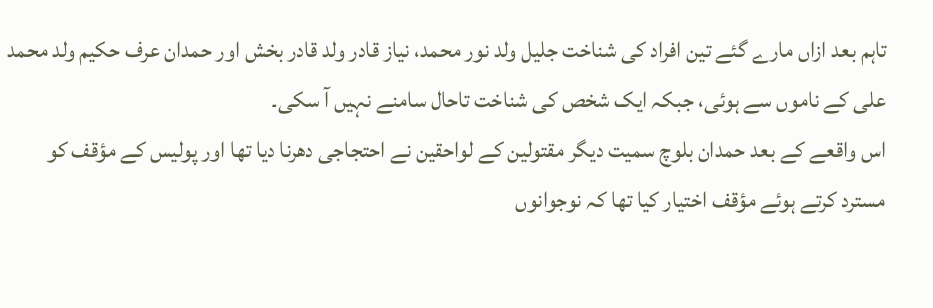تاہم بعد ازاں مارے گئے تین افراد کی شناخت جلیل ولد نور محمد، نیاز قادر ولد قادر بخش اور حمدان عرف حکیم ولد محمد علی کے ناموں سے ہوئی، جبکہ ایک شخص کی شناخت تاحال سامنے نہیں آ سکی۔
اس واقعے کے بعد حمدان بلوچ سمیت دیگر مقتولین کے لواحقین نے احتجاجی دھرنا دیا تھا اور پولیس کے مؤقف کو مسترد کرتے ہوئے مؤقف اختیار کیا تھا کہ نوجوانوں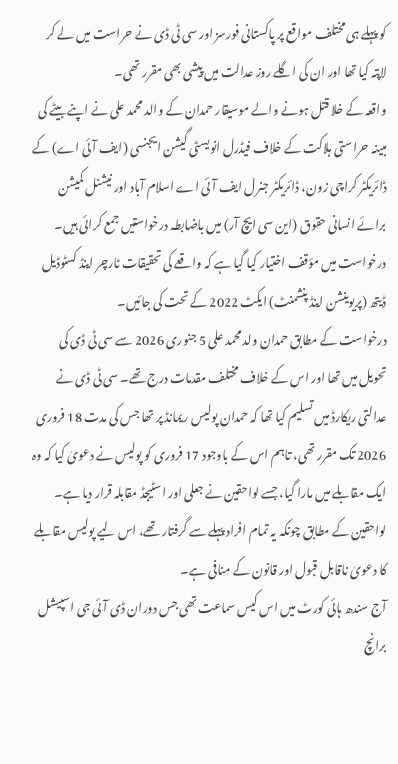کو پہلے ہی مختلف مواقع پر پاکستانی فورسز اور سی ٹی ڈی نے حراست میں لے کر لاپتہ کیا تھا اور ان کی اگلے روز عدالت میں پیشی بھی مقرر تھی۔
واقعہ کے خلا قتل ہونے والے موسیقار حمدان کے والد محمد علی نے اپنے بیٹے کی مبینہ حراستی ہلاکت کے خلاف فیڈرل انویسٹی گیشن ایجنسی (ایف آئی اے) کے ڈائریکٹر کراچی زون، ڈائریکٹر جنرل ایف آئی اے اسلام آباد اور نیشنل کمیشن برائے انسانی حقوق (این سی ایچ آر) میں باضابطہ درخواستیں جمع کرائی ہیں۔
درخواست میں مؤقف اختیار کیا گیا ہے کہ واقعے کی تحقیقات ٹارچر اینڈ کسٹوڈیل ڈیتھ (پریوینشن اینڈ پنشمنٹ) ایکٹ 2022 کے تحت کی جائیں۔
درخواست کے مطابق حمدان ولد محمد علی 5 جنوری 2026 سے سی ٹی ڈی کی تحویل میں تھا اور اس کے خلاف مختلف مقدمات درج تھے۔ سی ٹی ڈی نے عدالتی ریکارڈ میں تسلیم کیا تھا کہ حمدان پولیس ریمانڈ پر تھا جس کی مدت 18 فروری 2026 تک مقرر تھی، تاہم اس کے باوجود 17 فروری کو پولیس نے دعویٰ کیا کہ وہ ایک مقابلے میں مارا گیا، جسے لواحقین نے جعلی اور اسٹیجڈ مقابلہ قرار دیا ہے۔
لواحقین کے مطابق چونکہ یہ تمام افراد پہلے سے گرفتار تھے، اس لیے پولیس مقابلے کا دعویٰ ناقابل قبول اور قانون کے منافی ہے۔
آج سندھ ہائی کورٹ میں اس کیس سماعت تھی جس دوران ڈی آئی جی اسپیشل برانچ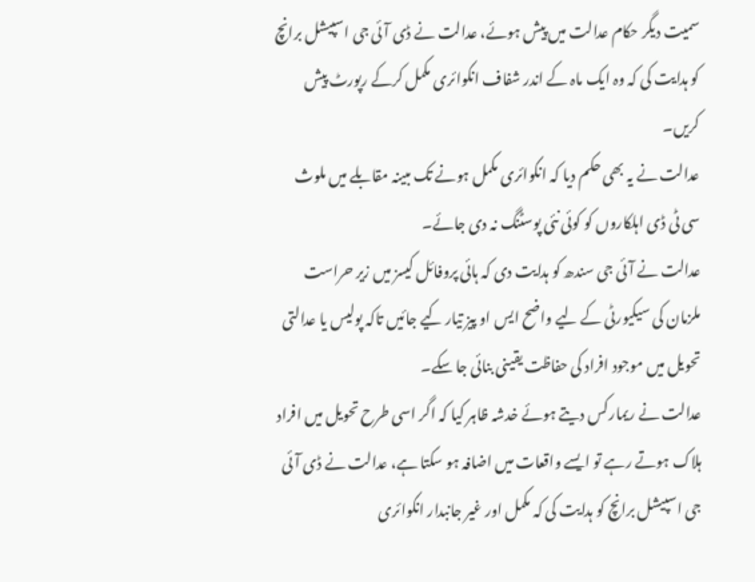سمیت دیگر حکام عدالت میں پیش ہوئے، عدالت نے ڈی آئی جی اسپیشل برانچ کو ہدایت کی کہ وہ ایک ماہ کے اندر شفاف انکوائری مکمل کرکے رپورٹ پیش کریں۔
عدالت نے یہ بھی حکم دیا کہ انکوائری مکمل ہونے تک مبینہ مقابلے میں ملوث سی ٹی ڈی اہلکاروں کو کوئی نئی پوسٹنگ نہ دی جائے۔
عدالت نے آئی جی سندھ کو ہدایت دی کہ ہائی پروفائل کیسز میں زیر حراست ملزمان کی سیکیورٹی کے لیے واضح ایس او پیز تیار کیے جائیں تاکہ پولیس یا عدالتی تحویل میں موجود افراد کی حفاظت یقینی بنائی جا سکے۔
عدالت نے ریمارکس دیتے ہوئے خدشہ ظاہر کیا کہ اگر اسی طرح تحویل میں افراد ہلاک ہوتے رہے تو ایسے واقعات میں اضافہ ہو سکتا ہے، عدالت نے ڈی آئی جی اسپیشل برانچ کو ہدایت کی کہ مکمل اور غیر جانبدار انکوائری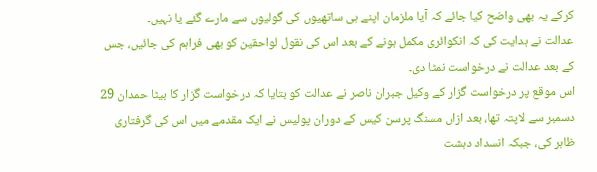کرکے یہ بھی واضح کیا جائے کہ آیا ملزمان اپنے ہی ساتھیوں کی گولیوں سے مارے گئے یا نہیں۔
عدالت نے ہدایت کی کہ انکوائری مکمل ہونے کے بعد اس کی نقول لواحقین کو بھی فراہم کی جائیں، جس کے بعد عدالت نے درخواست نمٹا دی۔
اس موقع پر درخواست گزار کے وکیل جبران ناصر نے عدالت کو بتایا کہ درخواست گزار کا بیٹا حمدان 29 دسمبر سے لاپتہ تھا، بعد ازاں مسنگ پرسن کیس کے دوران پولیس نے ایک مقدمے میں اس کی گرفتاری ظاہر کی، جبکہ انسداد دہشت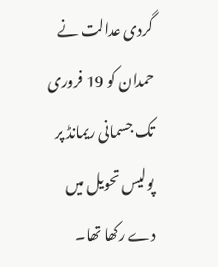گردی عدالت نے حمدان کو 19 فروری تک جسمانی ریمانڈ پر پولیس تحویل میں دے رکھا تھا۔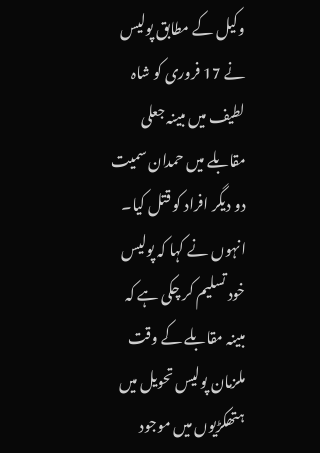وکیل کے مطابق پولیس نے 17 فروری کو شاہ لطیف میں مبینہ جعلی مقابلے میں حمدان سمیت دو دیگر افراد کو قتل کیا۔
انہوں نے کہا کہ پولیس خود تسلیم کر چکی ہے کہ مبینہ مقابلے کے وقت ملزمان پولیس تحویل میں ہتھکڑیوں میں موجود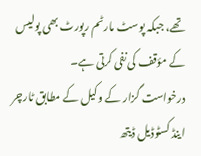تھے، جبکہ پوسٹ مارٹم رپورٹ بھی پولیس کے مؤقف کی نفی کرتی ہے۔
درخواست گزار کے وکیل کے مطابق ٹارچر اینڈ کسٹوڈیل ڈیتھ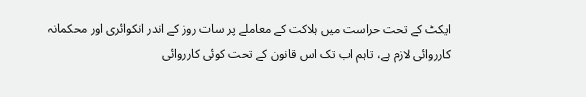ایکٹ کے تحت حراست میں ہلاکت کے معاملے پر سات روز کے اندر انکوائری اور محکمانہ کارروائی لازم ہے، تاہم اب تک اس قانون کے تحت کوئی کارروائی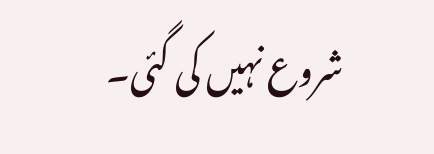شروع نہیں کی گئی۔